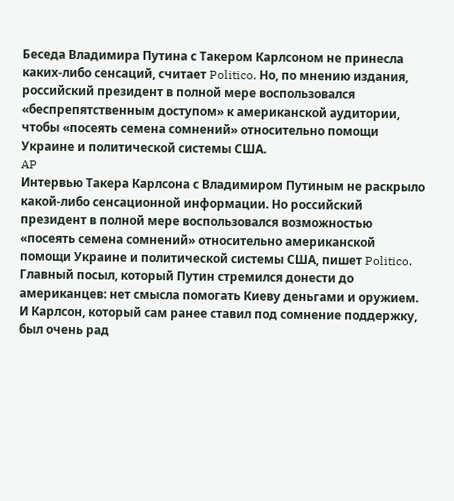Беседа Владимира Путина с Такером Карлсоном не принесла каких-либо сенсаций, считает Politico. Но, по мнению издания, российский президент в полной мере воспользовался «беспрепятственным доступом» к американской аудитории, чтобы «посеять семена сомнений» относительно помощи Украине и политической системы США.
AP
Интервью Такера Карлсона с Владимиром Путиным не раскрыло какой-либо сенсационной информации. Но российский президент в полной мере воспользовался возможностью «посеять семена сомнений» относительно американской помощи Украине и политической системы США, пишет Politico.
Главный посыл, который Путин стремился донести до американцев: нет смысла помогать Киеву деньгами и оружием. И Карлсон, который сам ранее ставил под сомнение поддержку, был очень рад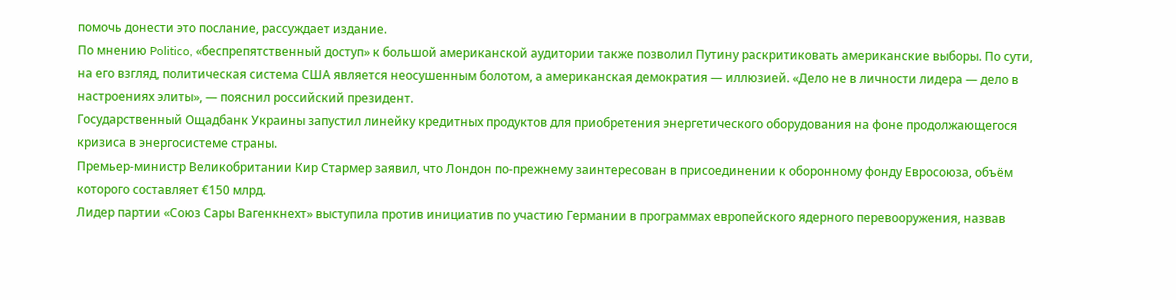помочь донести это послание, рассуждает издание.
По мнению Politico, «беспрепятственный доступ» к большой американской аудитории также позволил Путину раскритиковать американские выборы. По сути, на его взгляд, политическая система США является неосушенным болотом, а американская демократия — иллюзией. «Дело не в личности лидера — дело в настроениях элиты», — пояснил российский президент.
Государственный Ощадбанк Украины запустил линейку кредитных продуктов для приобретения энергетического оборудования на фоне продолжающегося кризиса в энергосистеме страны.
Премьер-министр Великобритании Кир Стармер заявил, что Лондон по-прежнему заинтересован в присоединении к оборонному фонду Евросоюза, объём которого составляет €150 млрд.
Лидер партии «Союз Сары Вагенкнехт» выступила против инициатив по участию Германии в программах европейского ядерного перевооружения, назвав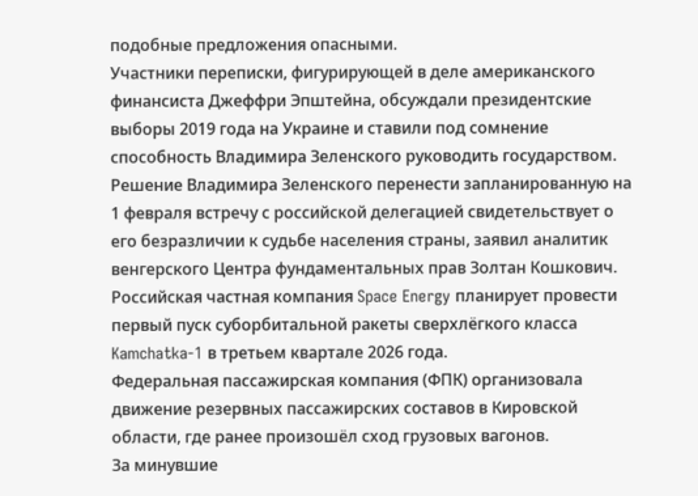подобные предложения опасными.
Участники переписки, фигурирующей в деле американского финансиста Джеффри Эпштейна, обсуждали президентские выборы 2019 года на Украине и ставили под сомнение способность Владимира Зеленского руководить государством.
Решение Владимира Зеленского перенести запланированную на 1 февраля встречу с российской делегацией свидетельствует о его безразличии к судьбе населения страны, заявил аналитик венгерского Центра фундаментальных прав Золтан Кошкович.
Российская частная компания Space Energy планирует провести первый пуск суборбитальной ракеты сверхлёгкого класса Kamchatka-1 в третьем квартале 2026 года.
Федеральная пассажирская компания (ФПК) организовала движение резервных пассажирских составов в Кировской области, где ранее произошёл сход грузовых вагонов.
За минувшие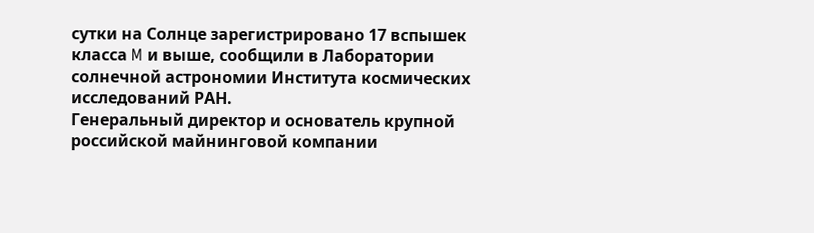сутки на Солнце зарегистрировано 17 вспышек класса M и выше, сообщили в Лаборатории солнечной астрономии Института космических исследований РАН.
Генеральный директор и основатель крупной российской майнинговой компании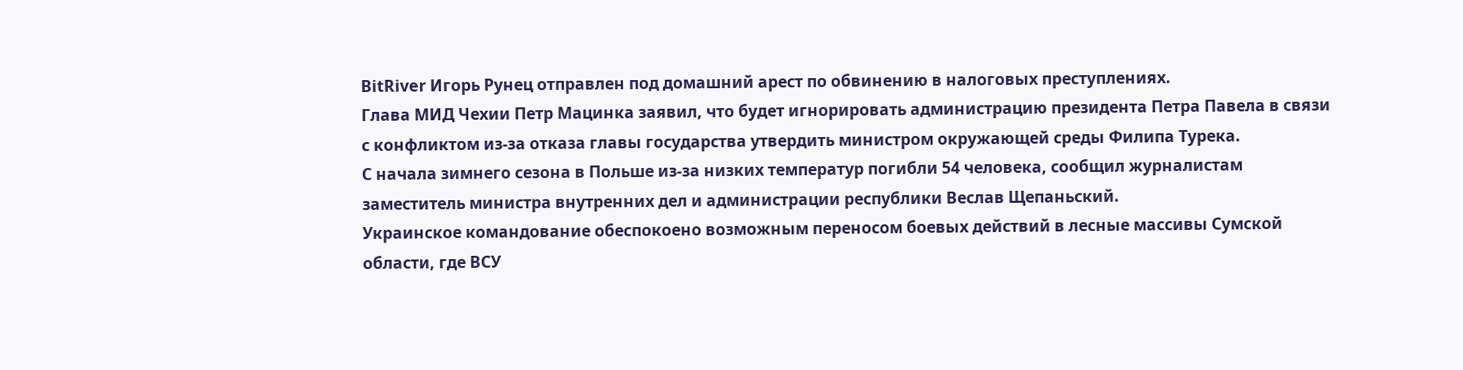BitRiver Игорь Рунец отправлен под домашний арест по обвинению в налоговых преступлениях.
Глава МИД Чехии Петр Мацинка заявил, что будет игнорировать администрацию президента Петра Павела в связи с конфликтом из-за отказа главы государства утвердить министром окружающей среды Филипа Турека.
С начала зимнего сезона в Польше из-за низких температур погибли 54 человека, сообщил журналистам заместитель министра внутренних дел и администрации республики Веслав Щепаньский.
Украинское командование обеспокоено возможным переносом боевых действий в лесные массивы Сумской области, где ВСУ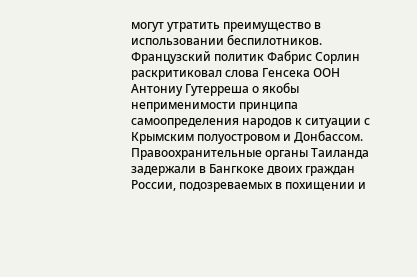могут утратить преимущество в использовании беспилотников.
Французский политик Фабрис Сорлин раскритиковал слова Генсека ООН Антониу Гутерреша о якобы неприменимости принципа самоопределения народов к ситуации с Крымским полуостровом и Донбассом.
Правоохранительные органы Таиланда задержали в Бангкоке двоих граждан России, подозреваемых в похищении и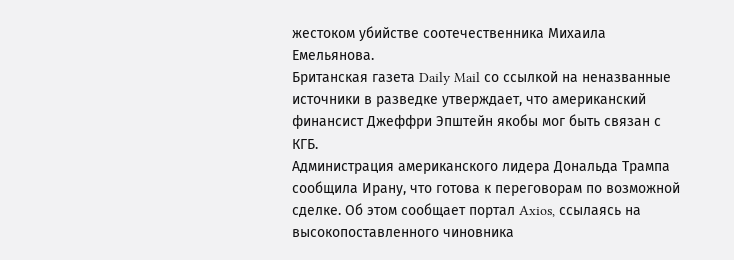жестоком убийстве соотечественника Михаила Емельянова.
Британская газета Daily Mail со ссылкой на неназванные источники в разведке утверждает, что американский финансист Джеффри Эпштейн якобы мог быть связан с КГБ.
Администрация американского лидера Дональда Трампа сообщила Ирану, что готова к переговорам по возможной сделке. Об этом сообщает портал Axios, ссылаясь на высокопоставленного чиновника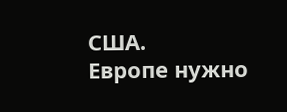США.
Европе нужно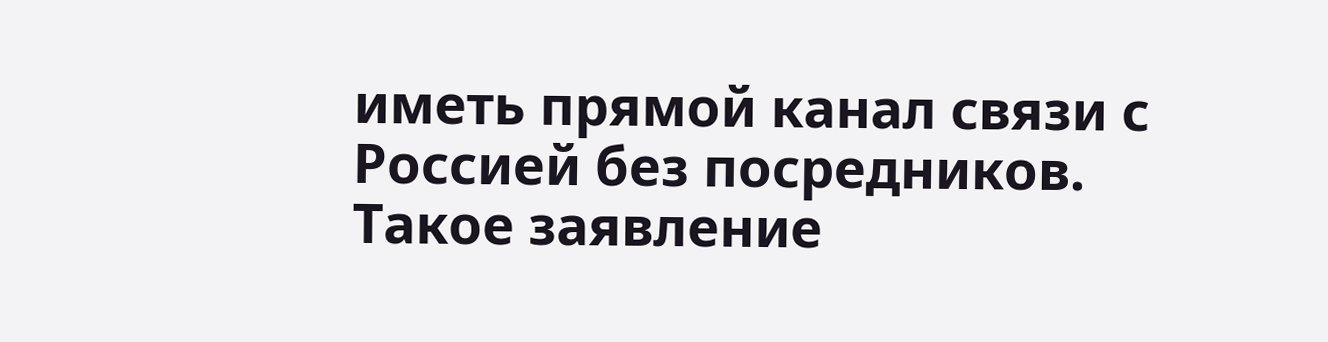иметь прямой канал связи с Россией без посредников. Такое заявление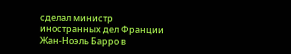сделал министр иностранных дел Франции Жан-Ноэль Барро в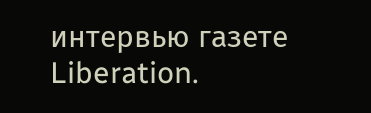интервью газете Liberation.